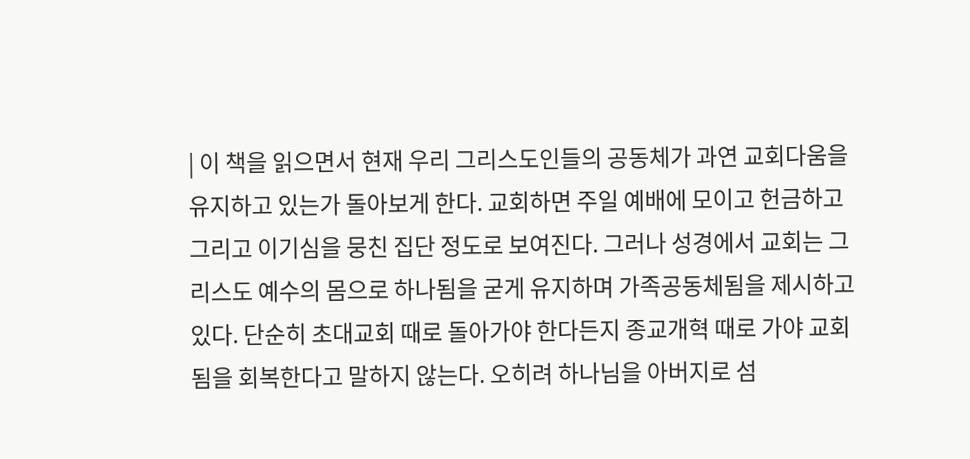| 이 책을 읽으면서 현재 우리 그리스도인들의 공동체가 과연 교회다움을 유지하고 있는가 돌아보게 한다. 교회하면 주일 예배에 모이고 헌금하고 그리고 이기심을 뭉친 집단 정도로 보여진다. 그러나 성경에서 교회는 그리스도 예수의 몸으로 하나됨을 굳게 유지하며 가족공동체됨을 제시하고 있다. 단순히 초대교회 때로 돌아가야 한다든지 종교개혁 때로 가야 교회됨을 회복한다고 말하지 않는다. 오히려 하나님을 아버지로 섬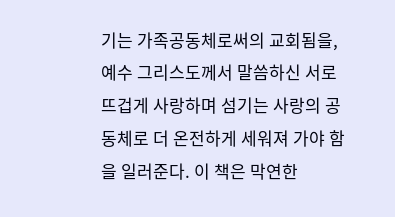기는 가족공동체로써의 교회됨을, 예수 그리스도께서 말씀하신 서로 뜨겁게 사랑하며 섬기는 사랑의 공동체로 더 온전하게 세워져 가야 함을 일러준다. 이 책은 막연한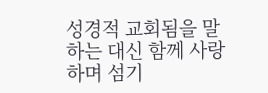성경적 교회됨을 말하는 대신 함께 사랑하며 섬기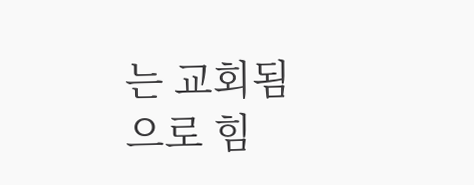는 교회됨으로 힘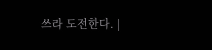쓰라 도전한다. |